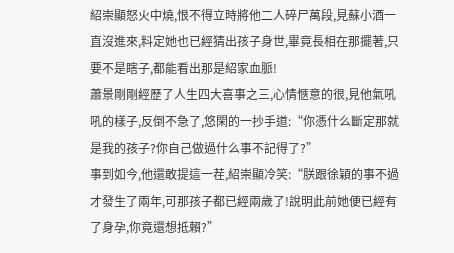紹崇顯怒火中燒,恨不得立時將他二人碎尸萬段,見蘇小酒一直沒進來,料定她也已經猜出孩子身世,畢竟長相在那擺著,只要不是瞎子,都能看出那是紹家血脈!
蕭景剛剛經歷了人生四大喜事之三,心情愜意的很,見他氣吼吼的樣子,反倒不急了,悠閑的一抄手道:“你憑什么斷定那就是我的孩子?你自己做過什么事不記得了?”
事到如今,他還敢提這一茬,紹崇顯冷笑:“朕跟徐穎的事不過才發生了兩年,可那孩子都已經兩歲了!說明此前她便已經有了身孕,你竟還想抵賴?”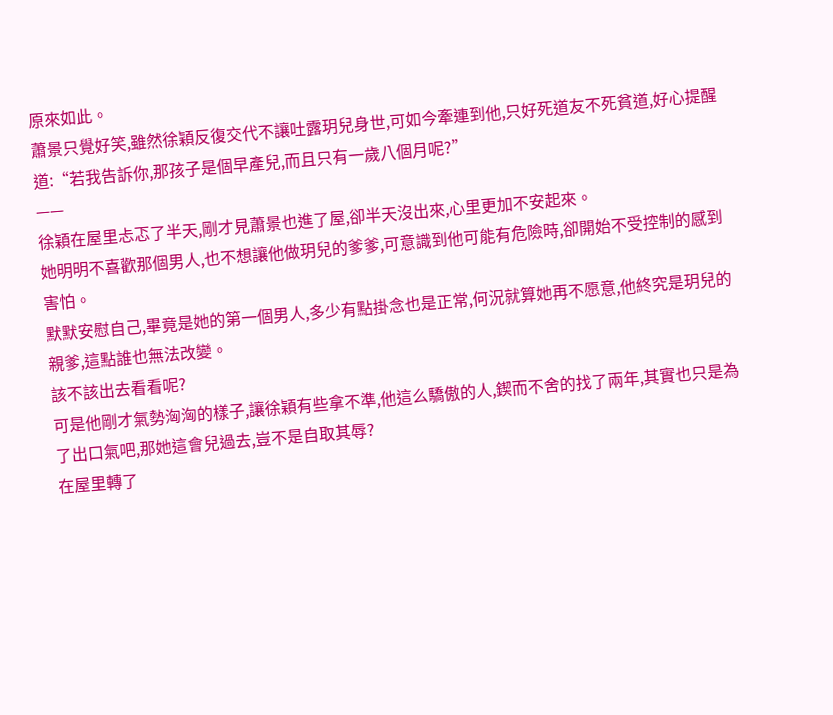原來如此。
蕭景只覺好笑,雖然徐穎反復交代不讓吐露玥兒身世,可如今牽連到他,只好死道友不死貧道,好心提醒道:“若我告訴你,那孩子是個早產兒,而且只有一歲八個月呢?”
——
徐穎在屋里忐忑了半天,剛才見蕭景也進了屋,卻半天沒出來,心里更加不安起來。
她明明不喜歡那個男人,也不想讓他做玥兒的爹爹,可意識到他可能有危險時,卻開始不受控制的感到害怕。
默默安慰自己,畢竟是她的第一個男人,多少有點掛念也是正常,何況就算她再不愿意,他終究是玥兒的親爹,這點誰也無法改變。
該不該出去看看呢?
可是他剛才氣勢洶洶的樣子,讓徐穎有些拿不準,他這么驕傲的人,鍥而不舍的找了兩年,其實也只是為了出口氣吧,那她這會兒過去,豈不是自取其辱?
在屋里轉了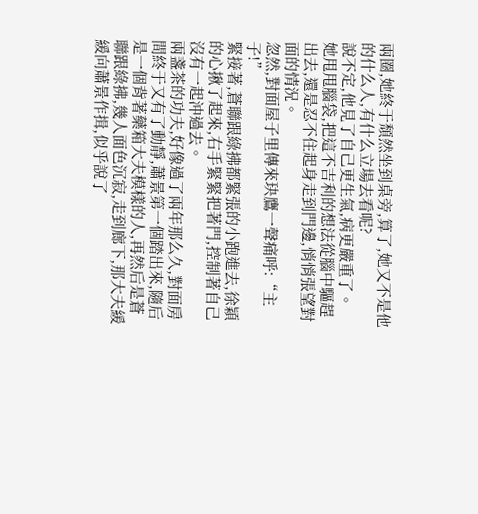兩圈,她終于頹然坐到桌旁,算了,她又不是他的什么人,有什么立場去看呢?
說不定,他見了自己更生氣,病更嚴重了。
她甩甩腦袋,把這不吉利的想法從腦中驅趕出去,還是忍不住起身走到門邊,悄悄張望對面的情況。
忽然,對面屋子里傳來玦鷹一聲痛呼:“主子!”
緊接著,蒼聯跟綠拂都緊張的小跑進去,徐穎的心揪了起來,右手緊緊把著門,控制著自己沒有一起沖過去。
兩盞茶的功夫,好像過了兩年那么久,對面房間終于又有了動靜,蕭景第一個踏出來,隨后是一個背著藥箱大夫模樣的人,再然后是蒼聯跟綠拂,幾人面色沉寂,走到廊下,那大夫緩緩向蕭景作揖,似乎說了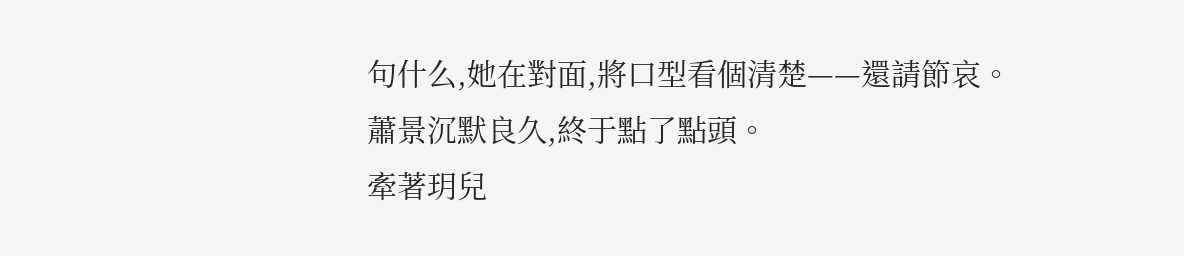句什么,她在對面,將口型看個清楚——還請節哀。
蕭景沉默良久,終于點了點頭。
牽著玥兒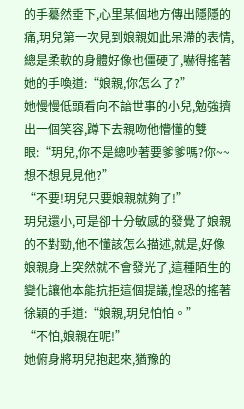的手驀然垂下,心里某個地方傳出隱隱的痛,玥兒第一次見到娘親如此呆滯的表情,總是柔軟的身體好像也僵硬了,嚇得搖著她的手喚道:“娘親,你怎么了?”
她慢慢低頭看向不諳世事的小兒,勉強擠出一個笑容,蹲下去親吻他懵懂的雙眼:“玥兒,你不是總吵著要爹爹嗎?你~~想不想見見他?”
“不要!玥兒只要娘親就夠了!”
玥兒還小,可是卻十分敏感的發覺了娘親的不對勁,他不懂該怎么描述,就是,好像娘親身上突然就不會發光了,這種陌生的變化讓他本能抗拒這個提議,惶恐的搖著徐穎的手道:“娘親,玥兒怕怕。”
“不怕,娘親在呢!”
她俯身將玥兒抱起來,猶豫的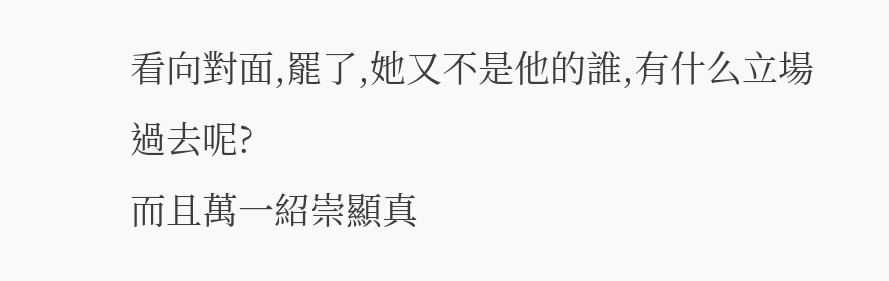看向對面,罷了,她又不是他的誰,有什么立場過去呢?
而且萬一紹崇顯真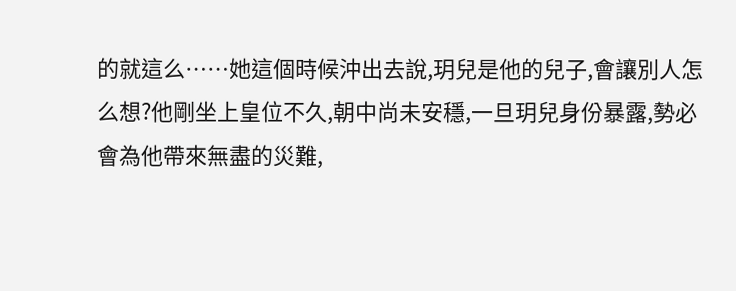的就這么……她這個時候沖出去說,玥兒是他的兒子,會讓別人怎么想?他剛坐上皇位不久,朝中尚未安穩,一旦玥兒身份暴露,勢必會為他帶來無盡的災難,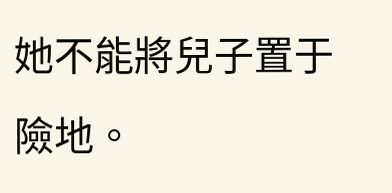她不能將兒子置于險地。